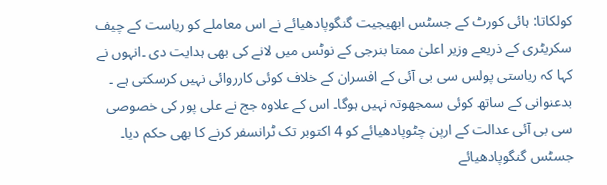کولکاتا: ہائی کورٹ کے جسٹس ابھیجیت گنگوپادھیائے نے اس معاملے کو ریاست کے چیف سکریٹری کے ذریعے وزیر اعلیٰ ممتا بنرجی کے نوٹس میں لانے کی بھی ہدایت دی ۔انہوں نے کہا کہ ریاستی پولس سی بی آئی کے افسران کے خلاف کوئی کارروائی نہیں کرسکتی ہے ۔ بدعنوانی کے ساتھ کوئی سمجھوتہ نہیں ہوگا۔ اس کے علاوہ جج نے علی پور کی خصوصی سی بی آئی عدالت کے ارپن چٹوپادھیائے کو 4 اکتوبر تک ٹرانسفر کرنے کا بھی حکم دیا۔
جسٹس گنگوپادھیائے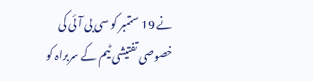نے 19 ستمبر کو سی بی آئی کی خصوصی تفتیشی ٹیم کے سربراہ کو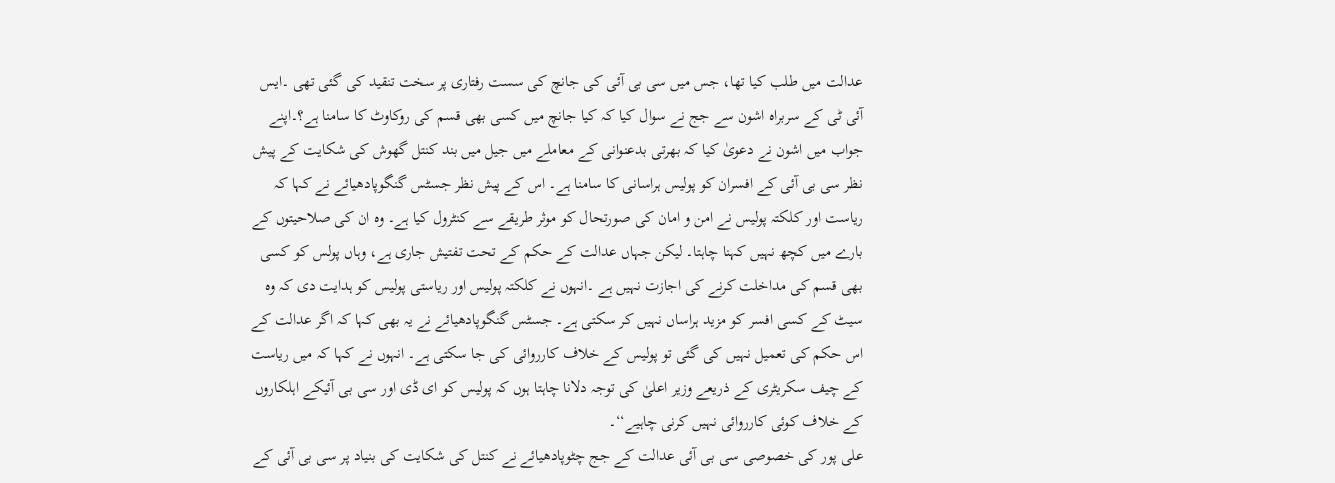عدالت میں طلب کیا تھا، جس میں سی بی آئی کی جانچ کی سست رفتاری پر سخت تنقید کی گئی تھی ۔ایس آئی ٹی کے سربراہ اشون سے جج نے سوال کیا کہ کیا جانچ میں کسی بھی قسم کی روکاوٹ کا سامنا ہے؟۔اپنے جواب میں اشون نے دعویٰ کیا کہ بھرتی بدعنوانی کے معاملے میں جیل میں بند کنتل گھوش کی شکایت کے پیش نظر سی بی آئی کے افسران کو پولیس ہراسانی کا سامنا ہے۔ اس کے پیش نظر جسٹس گنگوپادھیائے نے کہا کہ ریاست اور کلکتہ پولیس نے امن و امان کی صورتحال کو موثر طریقے سے کنٹرول کیا ہے۔ وہ ان کی صلاحیتوں کے بارے میں کچھ نہیں کہنا چاہتا۔ لیکن جہاں عدالت کے حکم کے تحت تفتیش جاری ہے، وہاں پولس کو کسی بھی قسم کی مداخلت کرنے کی اجازت نہیں ہے ۔انہوں نے کلکتہ پولیس اور ریاستی پولیس کو ہدایت دی کہ وہ سیٹ کے کسی افسر کو مزید ہراساں نہیں کر سکتی ہے۔ جسٹس گنگوپادھیائے نے یہ بھی کہا کہ اگر عدالت کے اس حکم کی تعمیل نہیں کی گئی تو پولیس کے خلاف کارروائی کی جا سکتی ہے۔ انہوں نے کہا کہ میں ریاست کے چیف سکریٹری کے ذریعے وزیر اعلیٰ کی توجہ دلانا چاہتا ہوں کہ پولیس کو ای ڈی اور سی بی آئیکے اہلکاروں کے خلاف کوئی کارروائی نہیں کرنی چاہیے‘‘۔
علی پور کی خصوصی سی بی آئی عدالت کے جج چٹوپادھیائے نے کنتل کی شکایت کی بنیاد پر سی بی آئی کے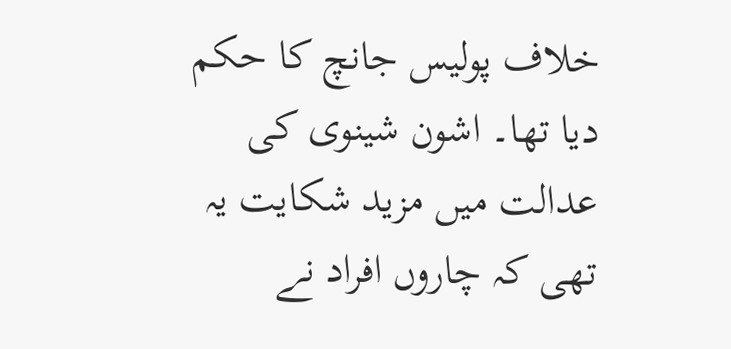خلاف پولیس جانچ کا حکم دیا تھا۔ اشون شینوی کی عدالت میں مزید شکایت یہ تھی کہ چاروں افراد نے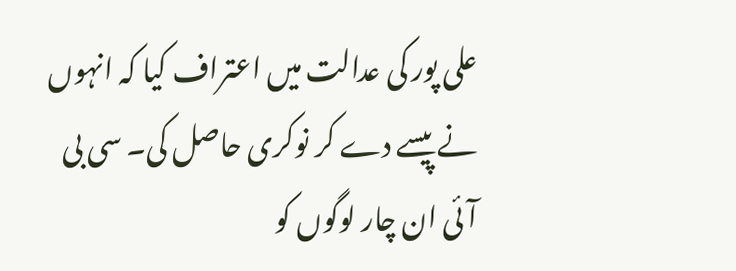علی پور کی عدالت میں اعتراف کیا کہ انہوں نے پیسے دے کر نوکری حاصل کی۔ سی بی آئی ان چار لوگوں کو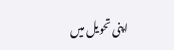اپنی تحویل میں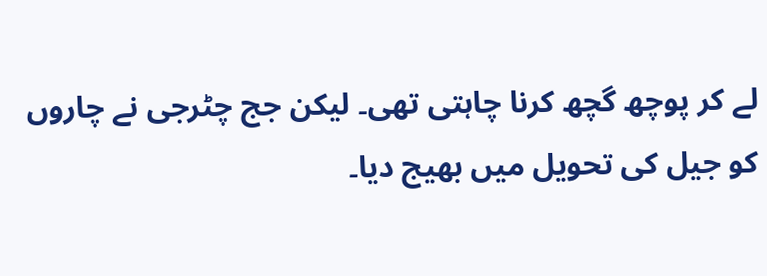لے کر پوچھ گچھ کرنا چاہتی تھی۔ لیکن جج چٹرجی نے چاروں کو جیل کی تحویل میں بھیج دیا۔